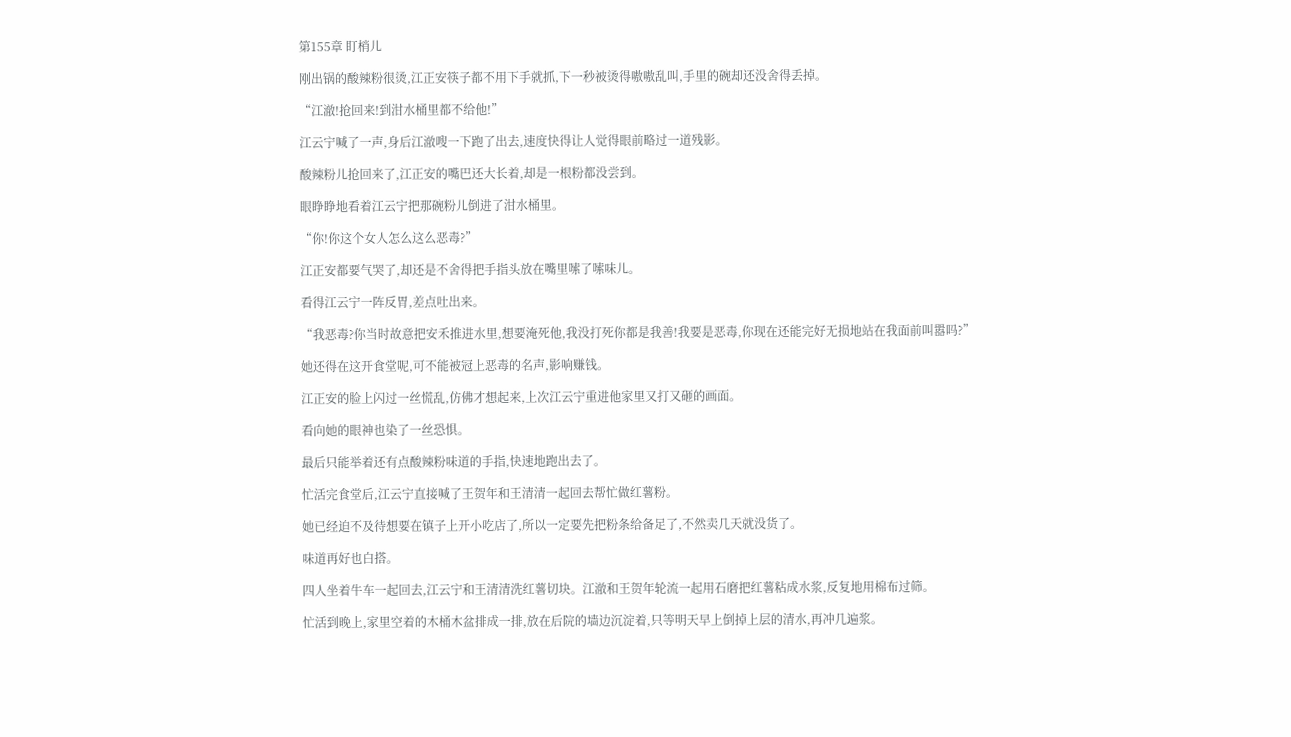第155章 盯梢儿

刚出锅的酸辣粉很烫,江正安筷子都不用下手就抓,下一秒被烫得嗷嗷乱叫,手里的碗却还没舍得丢掉。

“江澈!抢回来!到泔水桶里都不给他!”

江云宁喊了一声,身后江澈嗖一下跑了出去,速度快得让人觉得眼前略过一道残影。

酸辣粉儿抢回来了,江正安的嘴巴还大长着,却是一根粉都没尝到。

眼睁睁地看着江云宁把那碗粉儿倒进了泔水桶里。

“你!你这个女人怎么这么恶毒?”

江正安都要气哭了,却还是不舍得把手指头放在嘴里嗦了嗦味儿。

看得江云宁一阵反胃,差点吐出来。

“我恶毒?你当时故意把安禾推进水里,想要淹死他,我没打死你都是我善!我要是恶毒,你现在还能完好无损地站在我面前叫嚣吗?”

她还得在这开食堂呢,可不能被冠上恶毒的名声,影响赚钱。

江正安的脸上闪过一丝慌乱,仿佛才想起来,上次江云宁重进他家里又打又砸的画面。

看向她的眼神也染了一丝恐惧。

最后只能举着还有点酸辣粉味道的手指,快速地跑出去了。

忙活完食堂后,江云宁直接喊了王贺年和王清清一起回去帮忙做红薯粉。

她已经迫不及待想要在镇子上开小吃店了,所以一定要先把粉条给备足了,不然卖几天就没货了。

味道再好也白搭。

四人坐着牛车一起回去,江云宁和王清清洗红薯切块。江澈和王贺年轮流一起用石磨把红薯粘成水浆,反复地用棉布过筛。

忙活到晚上,家里空着的木桶木盆排成一排,放在后院的墙边沉淀着,只等明天早上倒掉上层的清水,再冲几遍浆。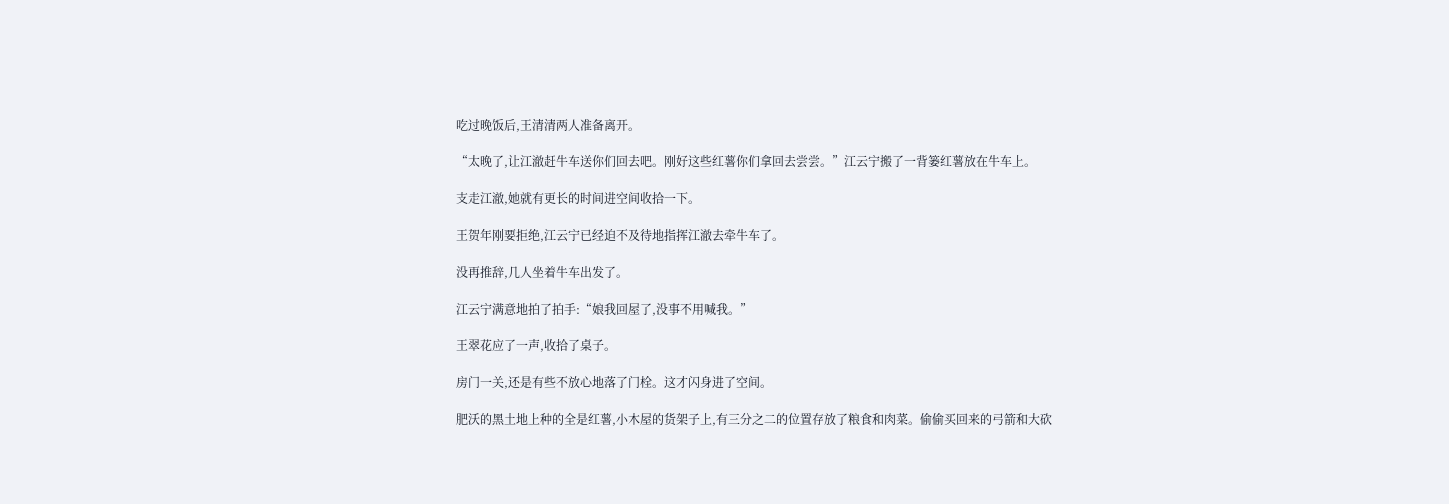吃过晚饭后,王清清两人准备离开。

“太晚了,让江澈赶牛车送你们回去吧。刚好这些红薯你们拿回去尝尝。”江云宁搬了一背篓红薯放在牛车上。

支走江澈,她就有更长的时间进空间收拾一下。

王贺年刚要拒绝,江云宁已经迫不及待地指挥江澈去牵牛车了。

没再推辞,几人坐着牛车出发了。

江云宁满意地拍了拍手:“娘我回屋了,没事不用喊我。”

王翠花应了一声,收拾了桌子。

房门一关,还是有些不放心地落了门栓。这才闪身进了空间。

肥沃的黑土地上种的全是红薯,小木屋的货架子上,有三分之二的位置存放了粮食和肉菜。偷偷买回来的弓箭和大砍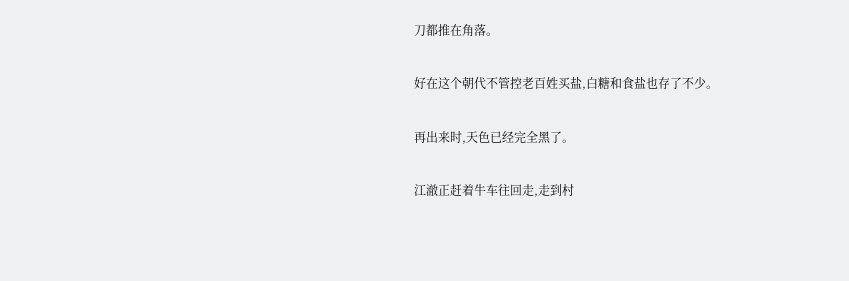刀都推在角落。

好在这个朝代不管控老百姓买盐,白糖和食盐也存了不少。

再出来时,天色已经完全黑了。

江澈正赶着牛车往回走,走到村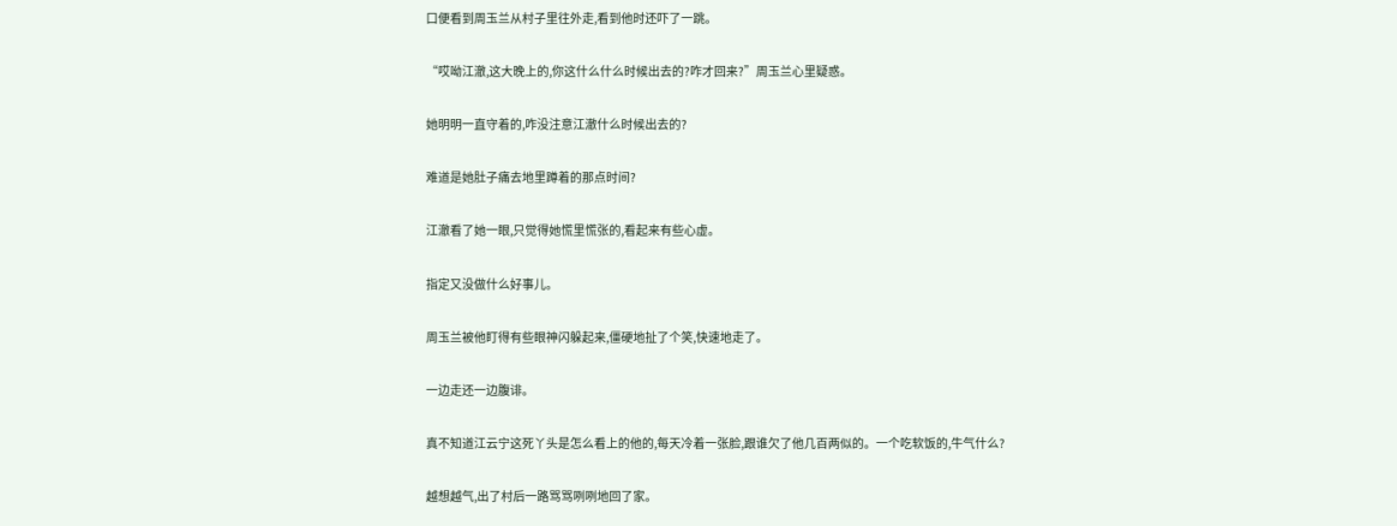口便看到周玉兰从村子里往外走,看到他时还吓了一跳。

“哎呦江澈,这大晚上的,你这什么什么时候出去的?咋才回来?”周玉兰心里疑惑。

她明明一直守着的,咋没注意江澈什么时候出去的?

难道是她肚子痛去地里蹲着的那点时间?

江澈看了她一眼,只觉得她慌里慌张的,看起来有些心虚。

指定又没做什么好事儿。

周玉兰被他盯得有些眼神闪躲起来,僵硬地扯了个笑,快速地走了。

一边走还一边腹诽。

真不知道江云宁这死丫头是怎么看上的他的,每天冷着一张脸,跟谁欠了他几百两似的。一个吃软饭的,牛气什么?

越想越气,出了村后一路骂骂咧咧地回了家。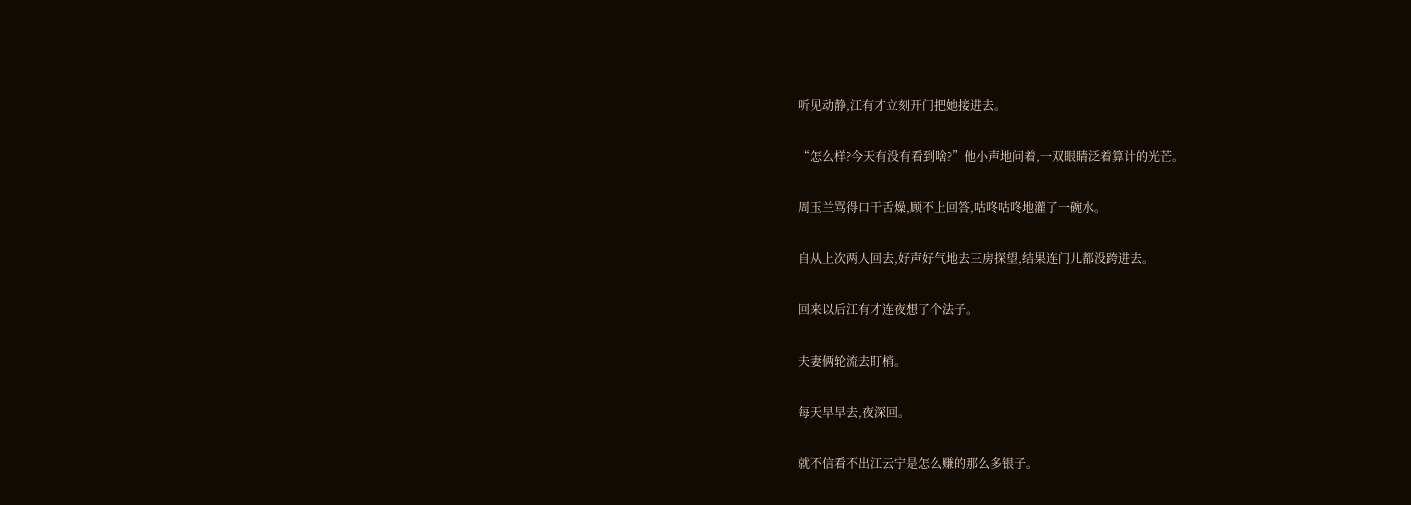听见动静,江有才立刻开门把她接进去。

“怎么样?今天有没有看到啥?”他小声地问着,一双眼睛泛着算计的光芒。

周玉兰骂得口干舌燥,顾不上回答,咕咚咕咚地灌了一碗水。

自从上次两人回去,好声好气地去三房探望,结果连门儿都没跨进去。

回来以后江有才连夜想了个法子。

夫妻俩轮流去盯梢。

每天早早去,夜深回。

就不信看不出江云宁是怎么赚的那么多银子。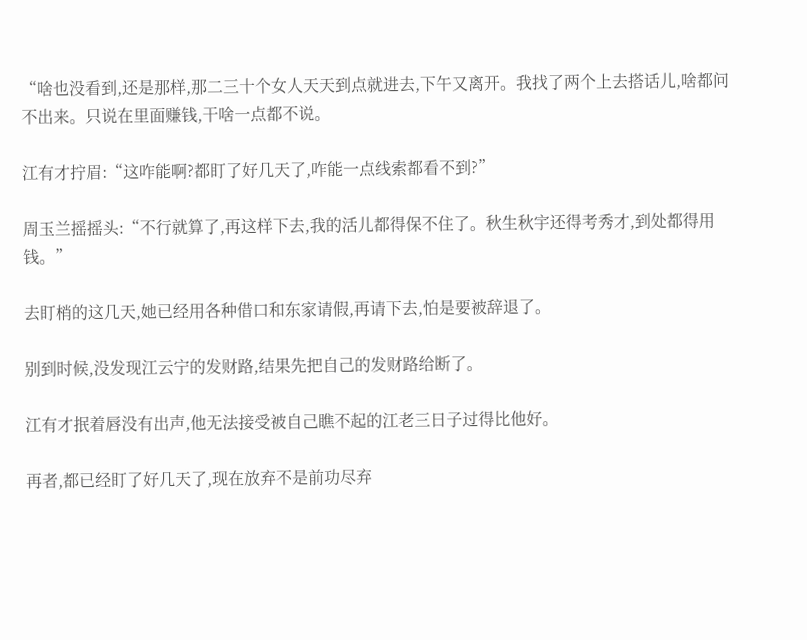“啥也没看到,还是那样,那二三十个女人天天到点就进去,下午又离开。我找了两个上去搭话儿,啥都问不出来。只说在里面赚钱,干啥一点都不说。

江有才拧眉:“这咋能啊?都盯了好几天了,咋能一点线索都看不到?”

周玉兰摇摇头:“不行就算了,再这样下去,我的活儿都得保不住了。秋生秋宇还得考秀才,到处都得用钱。”

去盯梢的这几天,她已经用各种借口和东家请假,再请下去,怕是要被辞退了。

别到时候,没发现江云宁的发财路,结果先把自己的发财路给断了。

江有才抿着唇没有出声,他无法接受被自己瞧不起的江老三日子过得比他好。

再者,都已经盯了好几天了,现在放弃不是前功尽弃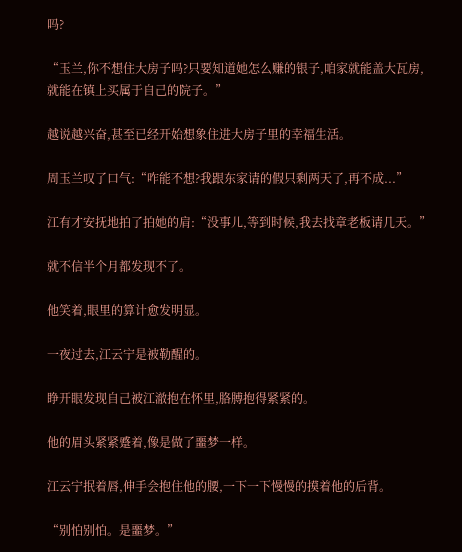吗?

“玉兰,你不想住大房子吗?只要知道她怎么赚的银子,咱家就能盖大瓦房,就能在镇上买属于自己的院子。”

越说越兴奋,甚至已经开始想象住进大房子里的幸福生活。

周玉兰叹了口气:“咋能不想?我跟东家请的假只剩两天了,再不成...”

江有才安抚地拍了拍她的肩:“没事儿,等到时候,我去找章老板请几天。”

就不信半个月都发现不了。

他笑着,眼里的算计愈发明显。

一夜过去,江云宁是被勒醒的。

睁开眼发现自己被江澈抱在怀里,胳膊抱得紧紧的。

他的眉头紧紧蹙着,像是做了噩梦一样。

江云宁抿着唇,伸手会抱住他的腰,一下一下慢慢的摸着他的后背。

“别怕别怕。是噩梦。”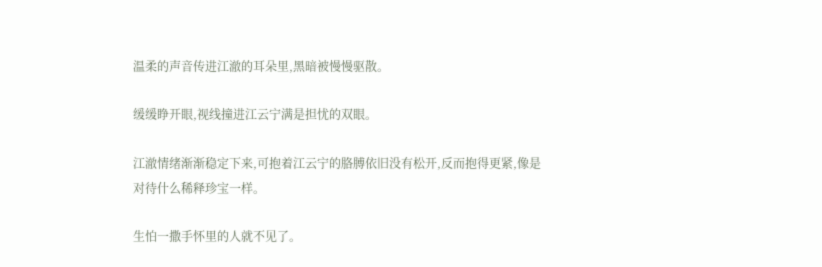温柔的声音传进江澈的耳朵里,黑暗被慢慢驱散。

缓缓睁开眼,视线撞进江云宁满是担忧的双眼。

江澈情绪渐渐稳定下来,可抱着江云宁的胳膊依旧没有松开,反而抱得更紧,像是对待什么稀释珍宝一样。

生怕一撒手怀里的人就不见了。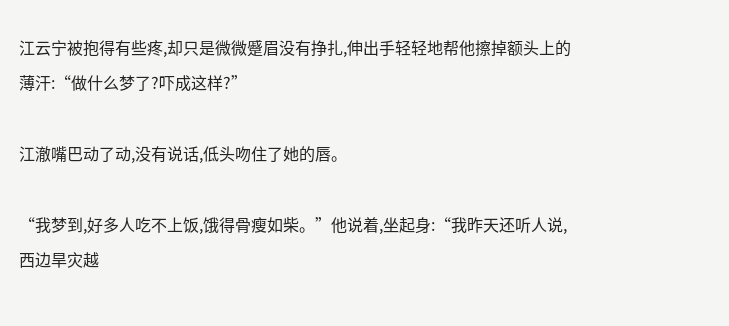江云宁被抱得有些疼,却只是微微蹙眉没有挣扎,伸出手轻轻地帮他擦掉额头上的薄汗:“做什么梦了?吓成这样?”

江澈嘴巴动了动,没有说话,低头吻住了她的唇。

“我梦到,好多人吃不上饭,饿得骨瘦如柴。”他说着,坐起身:“我昨天还听人说,西边旱灾越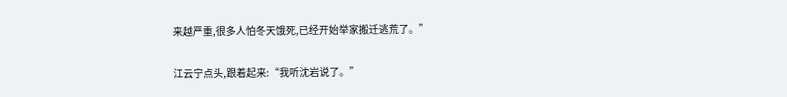来越严重,很多人怕冬天饿死,已经开始举家搬迁逃荒了。”

江云宁点头,跟着起来:“我听沈岩说了。”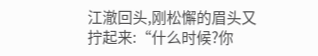江澈回头,刚松懈的眉头又拧起来:“什么时候?你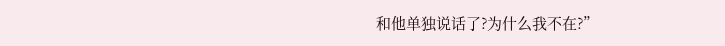和他单独说话了?为什么我不在?”